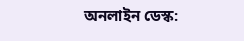অনলাইন ডেস্ক: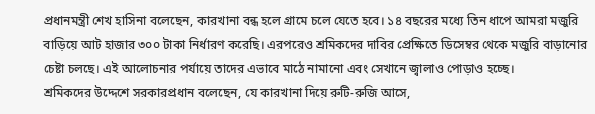প্রধানমন্ত্রী শেখ হাসিনা বলেছেন, কারখানা বন্ধ হলে গ্রামে চলে যেতে হবে। ১৪ বছরের মধ্যে তিন ধাপে আমরা মজুরি বাড়িয়ে আট হাজার ৩০০ টাকা নির্ধারণ করেছি। এরপরেও শ্রমিকদের দাবির প্রেক্ষিতে ডিসেম্বর থেকে মজুরি বাড়ানোর চেষ্টা চলছে। এই আলোচনার পর্যায়ে তাদের এভাবে মাঠে নামানো এবং সেখানে জ্বালাও পোড়াও হচ্ছে।
শ্রমিকদের উদ্দেশে সরকারপ্রধান বলেছেন, যে কারখানা দিয়ে রুটি-রুজি আসে,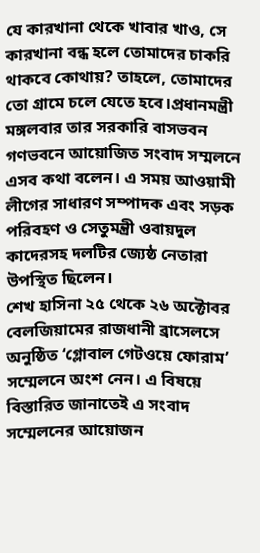যে কারখানা থেকে খাবার খাও, সে কারখানা বন্ধ হলে তোমাদের চাকরি থাকবে কোথায়? তাহলে, তোমাদের তো গ্রামে চলে যেতে হবে।প্রধানমন্ত্রী মঙ্গলবার তার সরকারি বাসভবন গণভবনে আয়োজিত সংবাদ সম্মলনে এসব কথা বলেন। এ সময় আওয়ামী লীগের সাধারণ সম্পাদক এবং সড়ক পরিবহণ ও সেতুমন্ত্রী ওবায়দুল কাদেরসহ দলটির জ্যেষ্ঠ নেতারা উপস্থিত ছিলেন।
শেখ হাসিনা ২৫ থেকে ২৬ অক্টোবর বেলজিয়ামের রাজধানী ব্রাসেলসে অনুষ্ঠিত ‘গ্লোবাল গেটওয়ে ফোরাম’ সম্মেলনে অংশ নেন। এ বিষয়ে বিস্তারিত জানাতেই এ সংবাদ সম্মেলনের আয়োজন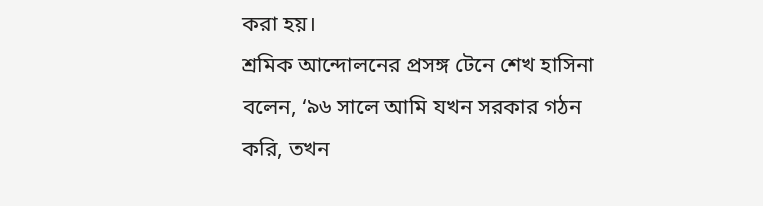করা হয়।
শ্রমিক আন্দোলনের প্রসঙ্গ টেনে শেখ হাসিনা বলেন, ‘৯৬ সালে আমি যখন সরকার গঠন করি, তখন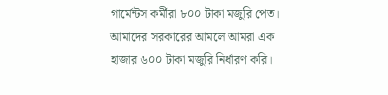গার্মেন্টস কর্মীরা ৮০০ টাকা মজুরি পেত। আমাদের সরকারের আমলে আমরা এক হাজার ৬০০ টাকা মজুরি নির্ধারণ করি।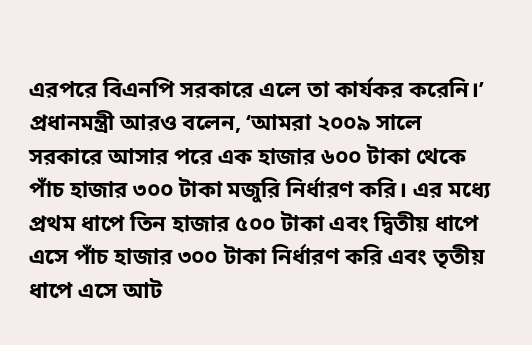এরপরে বিএনপি সরকারে এলে তা কার্যকর করেনি।’
প্রধানমন্ত্রী আরও বলেন, ‘আমরা ২০০৯ সালে সরকারে আসার পরে এক হাজার ৬০০ টাকা থেকে পাঁচ হাজার ৩০০ টাকা মজুরি নির্ধারণ করি। এর মধ্যে প্রথম ধাপে তিন হাজার ৫০০ টাকা এবং দ্বিতীয় ধাপে এসে পাঁচ হাজার ৩০০ টাকা নির্ধারণ করি এবং তৃতীয় ধাপে এসে আট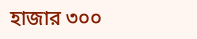হাজার ৩০০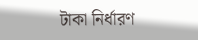টাকা নির্ধারণ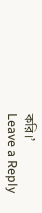করি।’
Leave a Reply